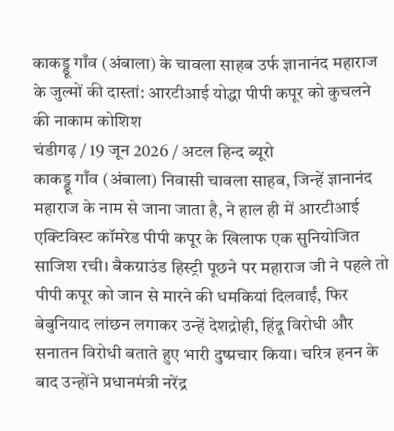काकड्डू गाँव (अंबाला) के चावला साहब उर्फ ज्ञानानंद महाराज के जुल्मों की दास्तां: आरटीआई योद्धा पीपी कपूर को कुचलने की नाकाम कोशिश
चंडीगढ़ / 19 जून 2026 / अटल हिन्द ब्यूरो
काकड्डू गाँव (अंबाला) निवासी चावला साहब, जिन्हें ज्ञानानंद महाराज के नाम से जाना जाता है, ने हाल ही में आरटीआई एक्टिविस्ट कॉमरेड पीपी कपूर के खिलाफ एक सुनियोजित साजिश रची। बैकग्राउंड हिस्ट्री पूछने पर महाराज जी ने पहले तो पीपी कपूर को जान से मारने की धमकियां दिलवाईं, फिर बेबुनियाद लांछन लगाकर उन्हें देशद्रोही, हिंदू विरोधी और सनातन विरोधी बताते हुए भारी दुष्प्रचार किया। चरित्र हनन के बाद उन्होंने प्रधानमंत्री नरेंद्र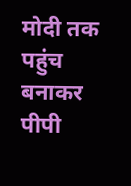मोदी तक पहुंच बनाकर पीपी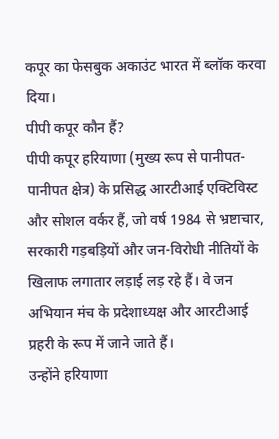कपूर का फेसबुक अकाउंट भारत में ब्लॉक करवा दिया।
पीपी कपूर कौन हैं?
पीपी कपूर हरियाणा (मुख्य रूप से पानीपत-पानीपत क्षेत्र) के प्रसिद्ध आरटीआई एक्टिविस्ट और सोशल वर्कर हैं, जो वर्ष 1984 से भ्रष्टाचार, सरकारी गड़बड़ियों और जन-विरोधी नीतियों के खिलाफ लगातार लड़ाई लड़ रहे हैं। वे जन अभियान मंच के प्रदेशाध्यक्ष और आरटीआई प्रहरी के रूप में जाने जाते हैं।
उन्होंने हरियाणा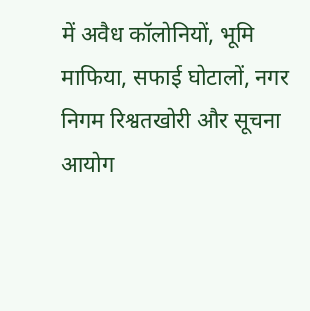में अवैध कॉलोनियों, भूमि माफिया, सफाई घोटालों, नगर निगम रिश्वतखोरी और सूचना आयोग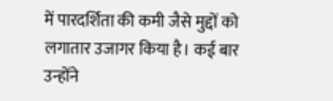में पारदर्शिता की कमी जैसे मुद्दों को लगातार उजागर किया है। कई बार उन्होंने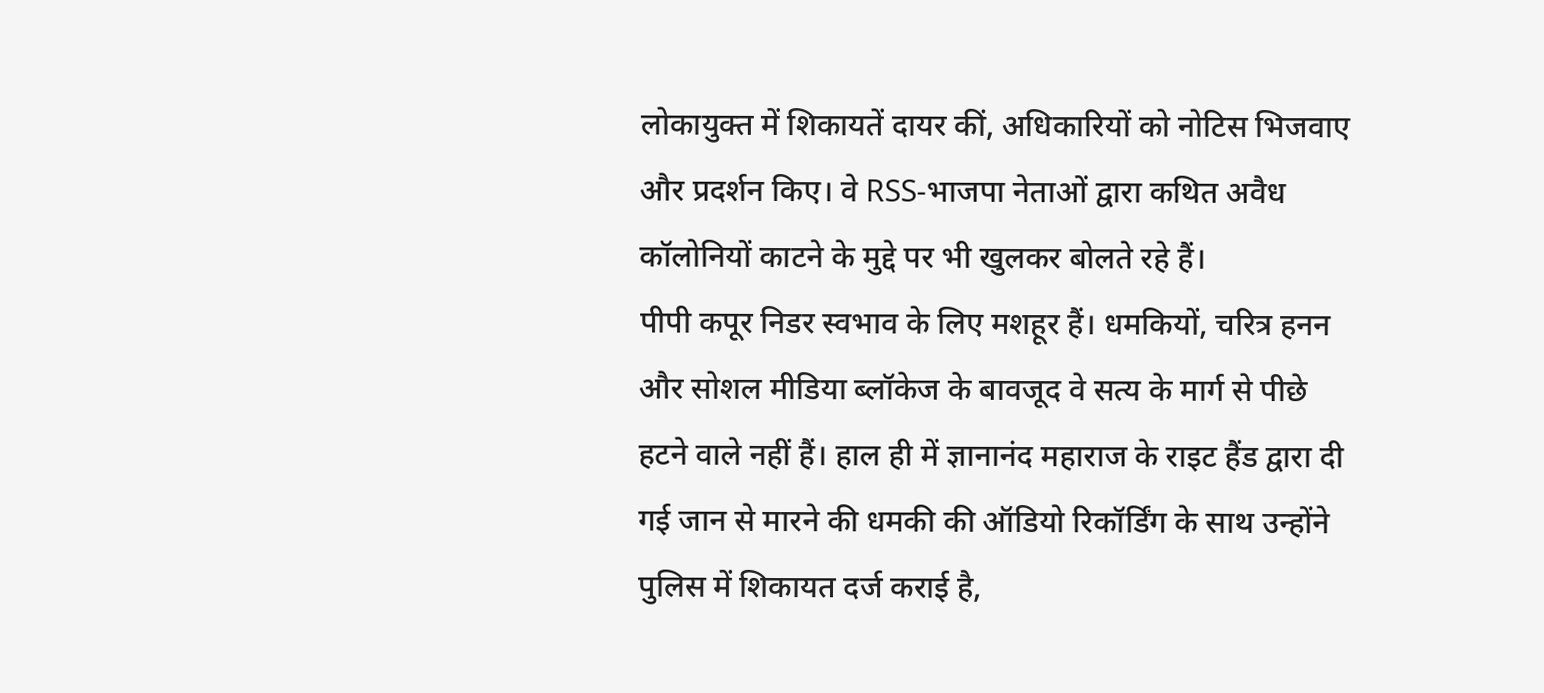लोकायुक्त में शिकायतें दायर कीं, अधिकारियों को नोटिस भिजवाए और प्रदर्शन किए। वे RSS-भाजपा नेताओं द्वारा कथित अवैध कॉलोनियों काटने के मुद्दे पर भी खुलकर बोलते रहे हैं।
पीपी कपूर निडर स्वभाव के लिए मशहूर हैं। धमकियों, चरित्र हनन और सोशल मीडिया ब्लॉकेज के बावजूद वे सत्य के मार्ग से पीछे हटने वाले नहीं हैं। हाल ही में ज्ञानानंद महाराज के राइट हैंड द्वारा दी गई जान से मारने की धमकी की ऑडियो रिकॉर्डिंग के साथ उन्होंने पुलिस में शिकायत दर्ज कराई है,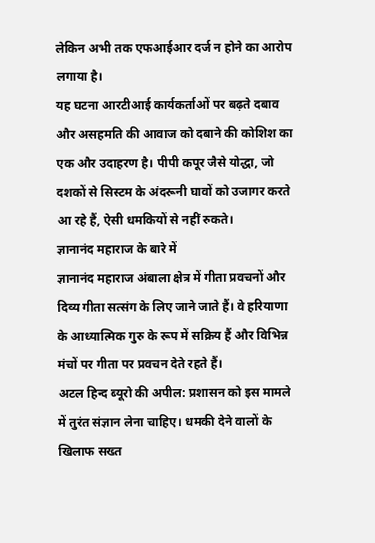लेकिन अभी तक एफआईआर दर्ज न होने का आरोप लगाया है।
यह घटना आरटीआई कार्यकर्ताओं पर बढ़ते दबाव और असहमति की आवाज को दबाने की कोशिश का एक और उदाहरण है। पीपी कपूर जैसे योद्धा, जो दशकों से सिस्टम के अंदरूनी घावों को उजागर करते आ रहे हैं, ऐसी धमकियों से नहीं रुकते।
ज्ञानानंद महाराज के बारे में
ज्ञानानंद महाराज अंबाला क्षेत्र में गीता प्रवचनों और दिव्य गीता सत्संग के लिए जाने जाते हैं। वे हरियाणा के आध्यात्मिक गुरु के रूप में सक्रिय हैं और विभिन्न मंचों पर गीता पर प्रवचन देते रहते हैं।
अटल हिन्द ब्यूरो की अपील: प्रशासन को इस मामले में तुरंत संज्ञान लेना चाहिए। धमकी देने वालों के खिलाफ सख्त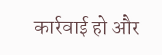कार्रवाई हो और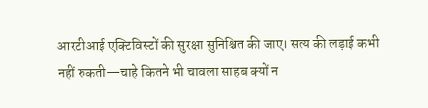आरटीआई एक्टिविस्टों की सुरक्षा सुनिश्चित की जाए। सत्य की लड़ाई कभी नहीं रुकती—चाहे कितने भी चावला साहब क्यों न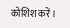कोशिश करें।